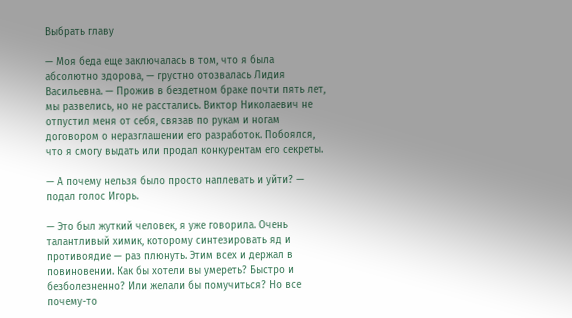Выбрать главу

— Моя беда еще заключалась в том, что я была абсолютно здорова, — грустно отозвалась Лидия Васильевна. — Прожив в бездетном браке почти пять лет, мы развелись, но не расстались. Виктор Николаевич не отпустил меня от себя, связав по рукам и ногам договором о неразглашении его разработок. Побоялся, что я смогу выдать или продал конкурентам его секреты.

— А почему нельзя было просто наплевать и уйти? — подал голос Игорь.

— Это был жуткий человек, я уже говорила. Очень талантливый химик, которому синтезировать яд и противоядие — раз плюнуть. Этим всех и держал в повиновении. Как бы хотели вы умереть? Быстро и безболезненно? Или желали бы помучиться? Но все почему-то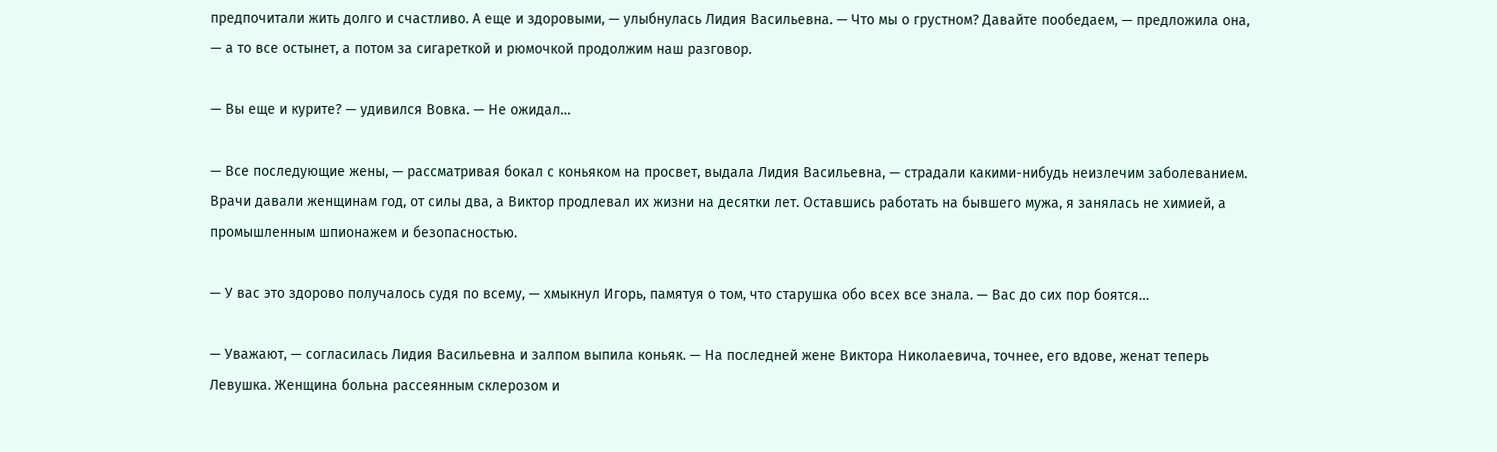предпочитали жить долго и счастливо. А еще и здоровыми, — улыбнулась Лидия Васильевна. — Что мы о грустном? Давайте пообедаем, — предложила она, — а то все остынет, а потом за сигареткой и рюмочкой продолжим наш разговор.

— Вы еще и курите? — удивился Вовка. — Не ожидал…

— Все последующие жены, — рассматривая бокал с коньяком на просвет, выдала Лидия Васильевна, — страдали какими-нибудь неизлечим заболеванием. Врачи давали женщинам год, от силы два, а Виктор продлевал их жизни на десятки лет. Оставшись работать на бывшего мужа, я занялась не химией, а промышленным шпионажем и безопасностью.

— У вас это здорово получалось судя по всему, — хмыкнул Игорь, памятуя о том, что старушка обо всех все знала. — Вас до сих пор боятся…

— Уважают, — согласилась Лидия Васильевна и залпом выпила коньяк. — На последней жене Виктора Николаевича, точнее, его вдове, женат теперь Левушка. Женщина больна рассеянным склерозом и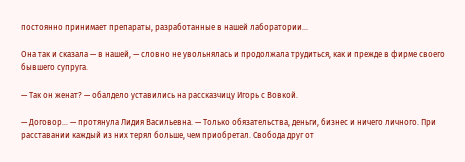постоянно принимает препараты, разработанные в нашей лаборатории…

Она так и сказала — в нашей, — словно не увольнялась и продолжала трудиться, как и прежде в фирме своего бывшего супруга.

— Так он женат? — обалдело уставились на рассказчицу Игорь с Вовкой.

— Договор… — протянула Лидия Васильевна. — Только обязательства, деньги, бизнес и ничего личного. При расставании каждый из них терял больше, чем приобретал. Свобода друг от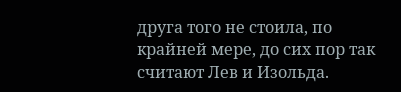друга того не стоила, по крайней мере, до сих пор так считают Лев и Изольда.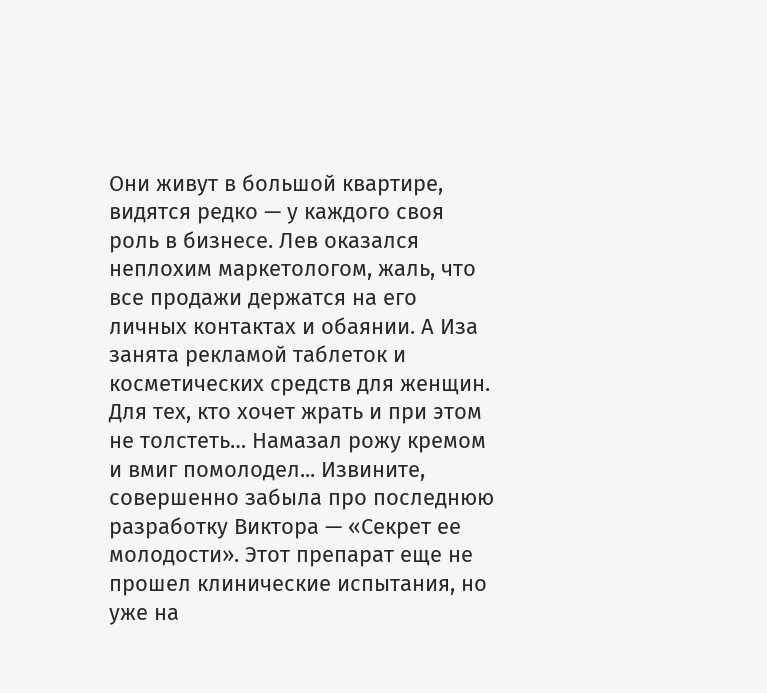Они живут в большой квартире, видятся редко — у каждого своя роль в бизнесе. Лев оказался неплохим маркетологом, жаль, что все продажи держатся на его личных контактах и обаянии. А Иза занята рекламой таблеток и косметических средств для женщин. Для тех, кто хочет жрать и при этом не толстеть… Намазал рожу кремом и вмиг помолодел... Извините, совершенно забыла про последнюю разработку Виктора — «Секрет ее молодости». Этот препарат еще не прошел клинические испытания, но уже на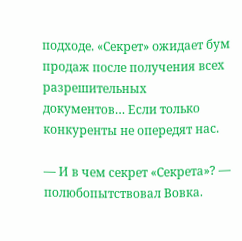подходе. «Секрет» ожидает бум продаж после получения всех разрешительных документов… Если только конкуренты не опередят нас.

— И в чем секрет «Секрета»? — полюбопытствовал Вовка.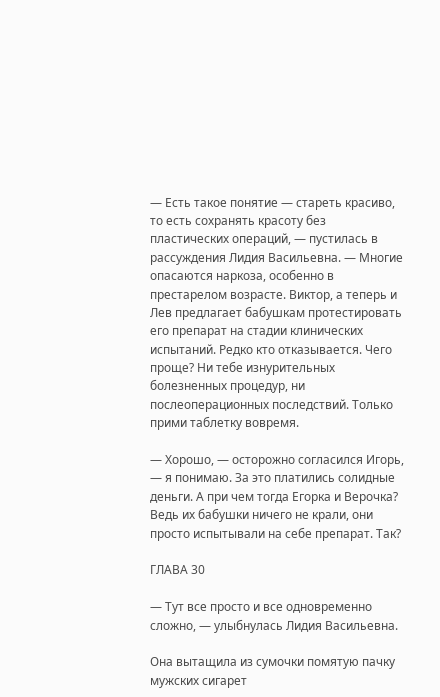— Есть такое понятие — стареть красиво, то есть сохранять красоту без пластических операций, — пустилась в рассуждения Лидия Васильевна. — Многие опасаются наркоза, особенно в престарелом возрасте. Виктор, а теперь и Лев предлагает бабушкам протестировать его препарат на стадии клинических испытаний. Редко кто отказывается. Чего проще? Ни тебе изнурительных болезненных процедур, ни послеоперационных последствий. Только прими таблетку вовремя.

— Хорошо, — осторожно согласился Игорь, — я понимаю. За это платились солидные деньги. А при чем тогда Егорка и Верочка? Ведь их бабушки ничего не крали, они просто испытывали на себе препарат. Так?

ГЛАВА 30

— Тут все просто и все одновременно сложно, — улыбнулась Лидия Васильевна.

Она вытащила из сумочки помятую пачку мужских сигарет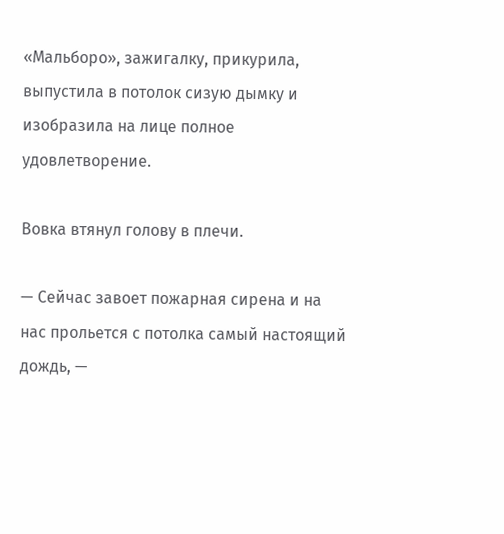«Мальборо», зажигалку, прикурила, выпустила в потолок сизую дымку и изобразила на лице полное удовлетворение.

Вовка втянул голову в плечи.

— Сейчас завоет пожарная сирена и на нас прольется с потолка самый настоящий дождь, —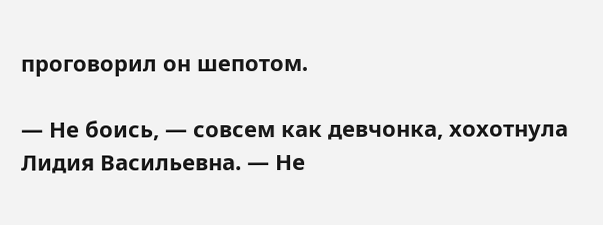проговорил он шепотом.

— Не боись, — совсем как девчонка, хохотнула Лидия Васильевна. — Не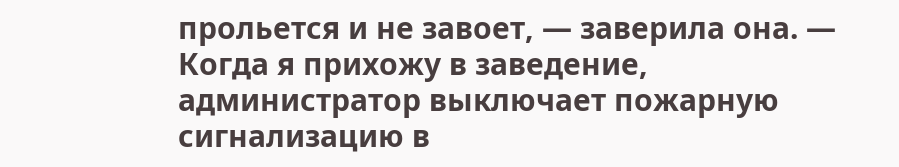прольется и не завоет, — заверила она. — Когда я прихожу в заведение, администратор выключает пожарную сигнализацию в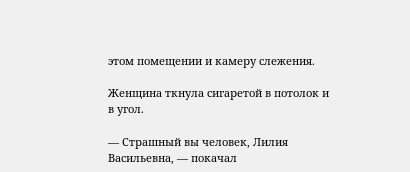этом помещении и камеру слежения.

Женщина ткнула сигаретой в потолок и в угол.

— Страшный вы человек, Лилия Васильевна, — покачал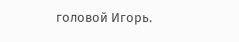головой Игорь.